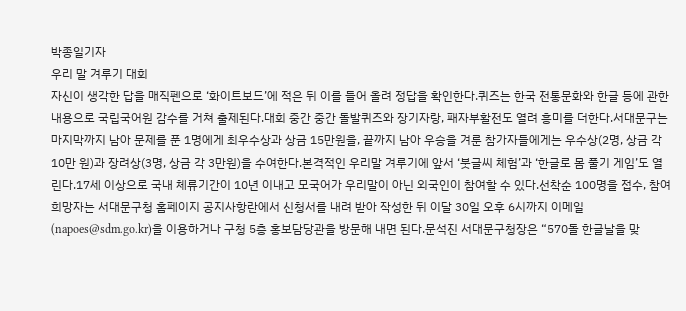박종일기자
우리 말 겨루기 대회
자신이 생각한 답을 매직펜으로 ‘화이트보드’에 적은 뒤 이를 들어 올려 정답을 확인한다.퀴즈는 한국 전통문화와 한글 등에 관한 내용으로 국립국어원 감수를 거쳐 출제된다.대회 중간 중간 돌발퀴즈와 장기자랑, 패자부활전도 열려 흥미를 더한다.서대문구는 마지막까지 남아 문제를 푼 1명에게 최우수상과 상금 15만원을, 끝까지 남아 우승을 겨룬 참가자들에게는 우수상(2명, 상금 각 10만 원)과 장려상(3명, 상금 각 3만원)을 수여한다.본격적인 우리말 겨루기에 앞서 ‘붓글씨 체험’과 ‘한글로 몸 풀기 게임’도 열린다.17세 이상으로 국내 체류기간이 10년 이내고 모국어가 우리말이 아닌 외국인이 참여할 수 있다.선착순 100명을 접수, 참여 희망자는 서대문구청 홈페이지 공지사항란에서 신청서를 내려 받아 작성한 뒤 이달 30일 오후 6시까지 이메일(napoes@sdm.go.kr)을 이용하거나 구청 5층 홍보담당관을 방문해 내면 된다.문석진 서대문구청장은 “570돌 한글날을 맞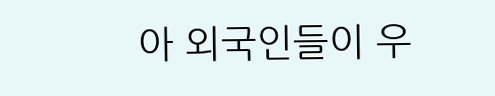아 외국인들이 우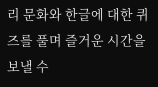리 문화와 한글에 대한 퀴즈를 풀며 즐거운 시간을 보낼 수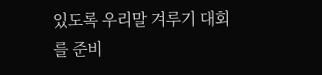있도록 우리말 겨루기 대회를 준비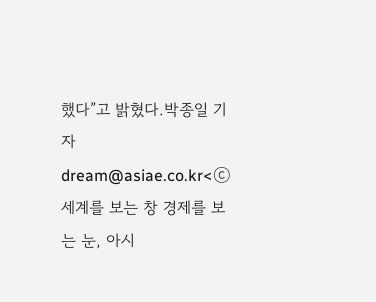했다”고 밝혔다.박종일 기자 dream@asiae.co.kr<ⓒ세계를 보는 창 경제를 보는 눈, 아시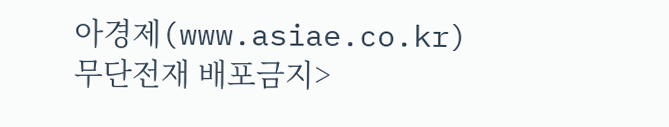아경제(www.asiae.co.kr) 무단전재 배포금지>